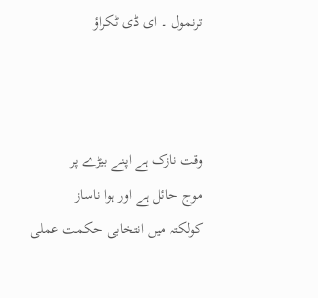ترنمول ۔ ای ڈی ٹکراؤ



وقت نازک ہے اپنے بیڑے پر
موج حائل ہے اور ہوا ناساز
کولکتہ میں انتخابی حکمت عملی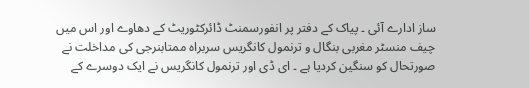ساز ادارے آئی ۔ پیاک کے دفتر پر انفورسمنٹ ڈائرکٹوریٹ کے دھاوے اور اس میں چیف منسٹر مغربی بنگال و ترنمول کانگریس سربراہ ممتابنرجی کی مداخلت نے صورتحال کو سنگین کردیا ہے ۔ ای ڈی اور ترنمول کانگریس نے ایک دوسرے کے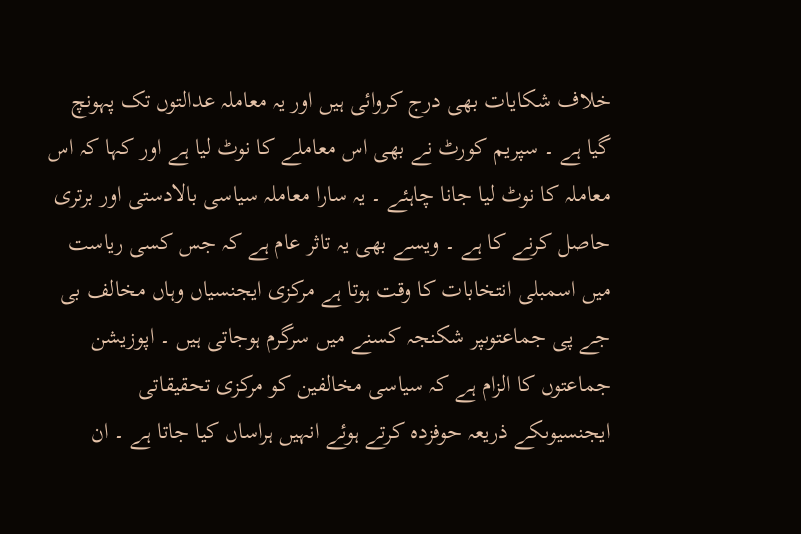خلاف شکایات بھی درج کروائی ہیں اور یہ معاملہ عدالتوں تک پہونچ گیا ہے ۔ سپریم کورٹ نے بھی اس معاملے کا نوٹ لیا ہے اور کہا کہ اس معاملہ کا نوٹ لیا جانا چاہئے ۔ یہ سارا معاملہ سیاسی بالادستی اور برتری حاصل کرنے کا ہے ۔ ویسے بھی یہ تاثر عام ہے کہ جس کسی ریاست میں اسمبلی انتخابات کا وقت ہوتا ہے مرکزی ایجنسیاں وہاں مخالف بی جے پی جماعتوںپر شکنجہ کسنے میں سرگرم ہوجاتی ہیں ۔ اپوزیشن جماعتوں کا الزام ہے کہ سیاسی مخالفین کو مرکزی تحقیقاتی ایجنسیوںکے ذریعہ حوفزدہ کرتے ہوئے انہیں ہراساں کیا جاتا ہے ۔ ان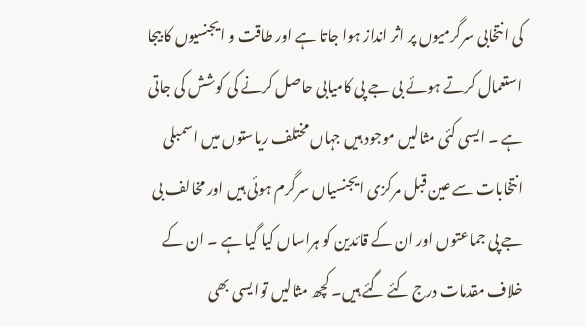کی انتخابی سرگرمیوں پر اثر انداز ہوا جاتا ہے اور طاقت و ایجنسیوں کا بیجا استعمال کرتے ہوئے بی جے پی کامیابی حاصل کرنے کی کوشش کی جاتی ہے ۔ ایسی کئی مثالیں موجود ہیں جہاں مختلف ریاستوں میں اسمبلی انتخابات سے عین قبل مرکزی ایجنسیاں سرگرم ہوئی ہیں اور مخالف بی جے پی جماعتوں اور ان کے قائدین کو ہراساں کیا گیا ہے ۔ ان کے خلاف مقدمات درج کئے گئے ہیں۔ کچھ مثالیں توا یسی بھی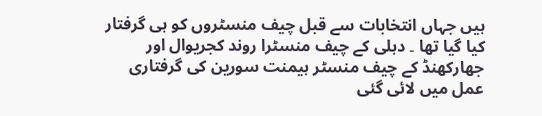ہیں جہاں انتخابات سے قبل چیف منسٹروں کو ہی گرفتار کیا گیا تھا ۔ دہلی کے چیف منسٹرا روند کجریوال اور جھارکھنڈ کے چیف منسٹر ہیمنت سورین کی گرفتاری عمل میں لائی گئی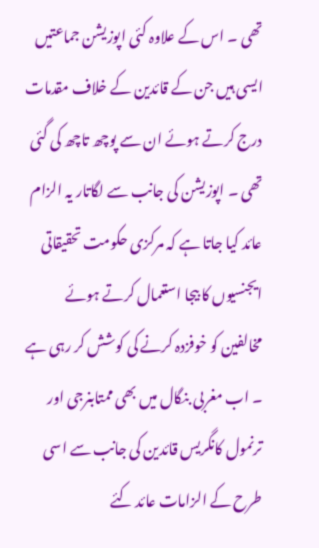تھی ۔ اس کے علاوہ کئی اپوزیشن جماعتیں ایسی ہیں جن کے قائدین کے خلاف مقدمات درج کرتے ہوئے ان سے پوچھ تاچھ کی گئی تھی ۔ اپوزیشن کی جانب سے لگاتار یہ الزام عائد کیا جاتا ہے کہ مرکزی حکومت تحقیقاتی ایجنسیوں کا بیجا استعمال کرتے ہوئے مخالفین کو خوفزدہ کرنے کی کوشش کر رہی ہے ۔ اب مغربی بنگال میں بھی ممتابنرجی اور ترنمول کانگریس قائدین کی جانب سے اسی طرح کے الزامات عائد کئے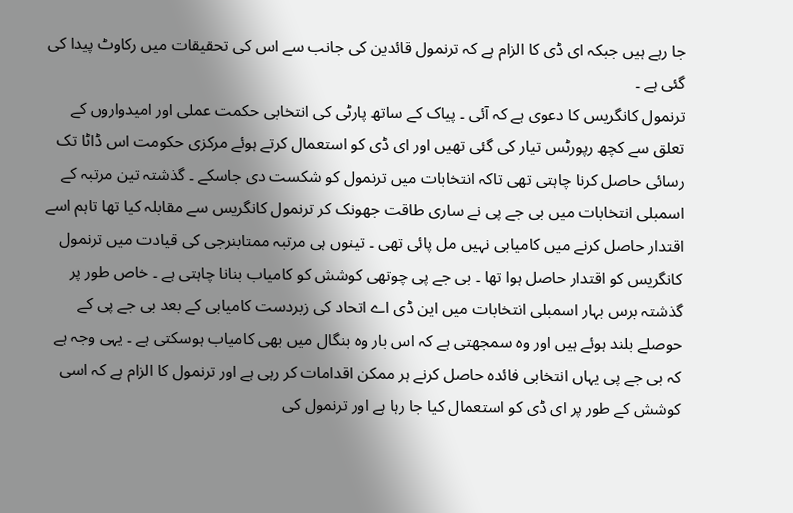جا رہے ہیں جبکہ ای ڈی کا الزام ہے کہ ترنمول قائدین کی جانب سے اس کی تحقیقات میں رکاوٹ پیدا کی گئی ہے ۔
ترنمول کانگریس کا دعوی ہے کہ آئی ۔ پیاک کے ساتھ پارٹی کی انتخابی حکمت عملی اور امیدواروں کے تعلق سے کچھ رپورٹس تیار کی گئی تھیں اور ای ڈی کو استعمال کرتے ہوئے مرکزی حکومت اس ڈاٹا تک رسائی حاصل کرنا چاہتی تھی تاکہ انتخابات میں ترنمول کو شکست دی جاسکے ۔ گذشتہ تین مرتبہ کے اسمبلی انتخابات میں بی جے پی نے ساری طاقت جھونک کر ترنمول کانگریس سے مقابلہ کیا تھا تاہم اسے اقتدار حاصل کرنے میں کامیابی نہیں مل پائی تھی ۔ تینوں ہی مرتبہ ممتابنرجی کی قیادت میں ترنمول کانگریس کو اقتدار حاصل ہوا تھا ۔ بی جے پی چوتھی کوشش کو کامیاب بنانا چاہتی ہے ۔ خاص طور پر گذشتہ برس بہار اسمبلی انتخابات میں این ڈی اے اتحاد کی زبردست کامیابی کے بعد بی جے پی کے حوصلے بلند ہوئے ہیں اور وہ سمجھتی ہے کہ اس بار وہ بنگال میں بھی کامیاب ہوسکتی ہے ۔ یہی وجہ ہے کہ بی جے پی یہاں انتخابی فائدہ حاصل کرنے ہر ممکن اقدامات کر رہی ہے اور ترنمول کا الزام ہے کہ اسی کوشش کے طور پر ای ڈی کو استعمال کیا جا رہا ہے اور ترنمول کی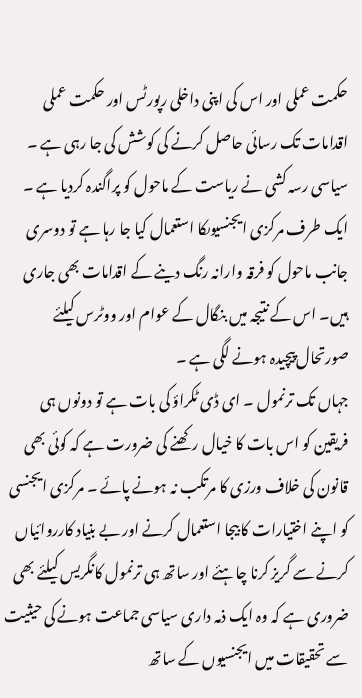حکمت عملی اور اس کی اپنی داخلی رپورٹس اور حکمت عملی اقدامات تک رسائی حاصل کرنے کی کوشش کی جا رہی ہے ۔ سیاسی رسہ کشی نے ریاست کے ماحول کو پراگندہ کردیا ہے ۔ ایک طرف مرکزی ایجنسیوںکا استعمال کیا جا رہا ہے تو دوسری جانب ماحول کو فرقہ وارانہ رنگ دینے کے اقدامات بھی جاری ہیں۔ اس کے نتیجہ میں بنگال کے عوام اور ووٹرس کیلئے صورتحال پیچیدہ ہونے لگی ہے ۔
جہاں تک ترنمول ۔ ای ڈی ٹکراؤ کی بات ہے تو دونوں ہی فریقین کو اس بات کا خیال رکھنے کی ضرورت ہے کہ کوئی بھی قانون کی خلاف ورزی کا مرتکب نہ ہونے پائے ۔ مرکزی ایجنسی کو اپنے اختیارات کا بیجا استعمال کرنے اور بے بنیاد کارروائیاں کرنے سے گریز کرنا چاہئے اور ساتھ ہی ترنمول کانگریس کیلئے بھی ضروری ہے کہ وہ ایک ذمہ داری سیاسی جماعت ہونے کی حیثیت سے تحقیقات میں ایجنسیوں کے ساتھ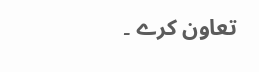تعاون کرے ۔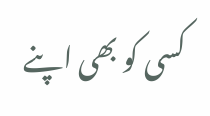کسی کو بھی اپنے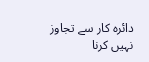دائرہ کار سے تجاوز نہیں کرنا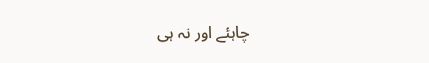چاہئے اور نہ ہی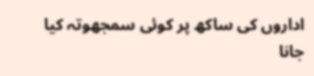اداروں کی ساکھ پر کوئی سمجھوتہ کیا جانا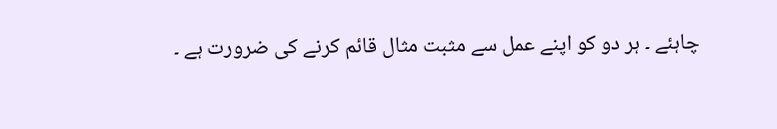چاہئے ۔ ہر دو کو اپنے عمل سے مثبت مثال قائم کرنے کی ضرورت ہے ۔